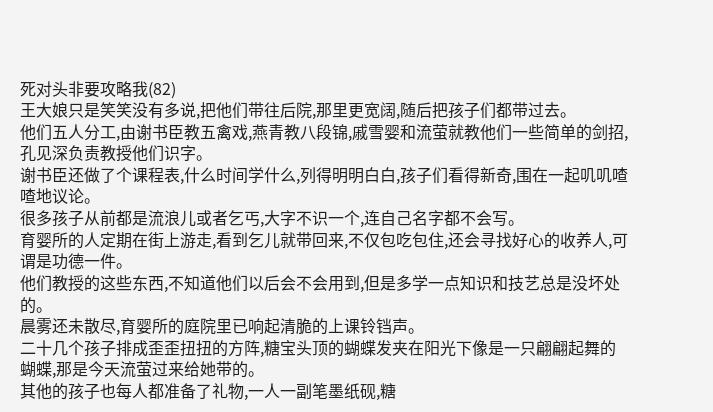死对头非要攻略我(82)
王大娘只是笑笑没有多说,把他们带往后院,那里更宽阔,随后把孩子们都带过去。
他们五人分工,由谢书臣教五禽戏,燕青教八段锦,戚雪婴和流萤就教他们一些简单的剑招,孔见深负责教授他们识字。
谢书臣还做了个课程表,什么时间学什么,列得明明白白,孩子们看得新奇,围在一起叽叽喳喳地议论。
很多孩子从前都是流浪儿或者乞丐,大字不识一个,连自己名字都不会写。
育婴所的人定期在街上游走,看到乞儿就带回来,不仅包吃包住,还会寻找好心的收养人,可谓是功德一件。
他们教授的这些东西,不知道他们以后会不会用到,但是多学一点知识和技艺总是没坏处的。
晨雾还未散尽,育婴所的庭院里已响起清脆的上课铃铛声。
二十几个孩子排成歪歪扭扭的方阵,糖宝头顶的蝴蝶发夹在阳光下像是一只翩翩起舞的蝴蝶,那是今天流萤过来给她带的。
其他的孩子也每人都准备了礼物,一人一副笔墨纸砚,糖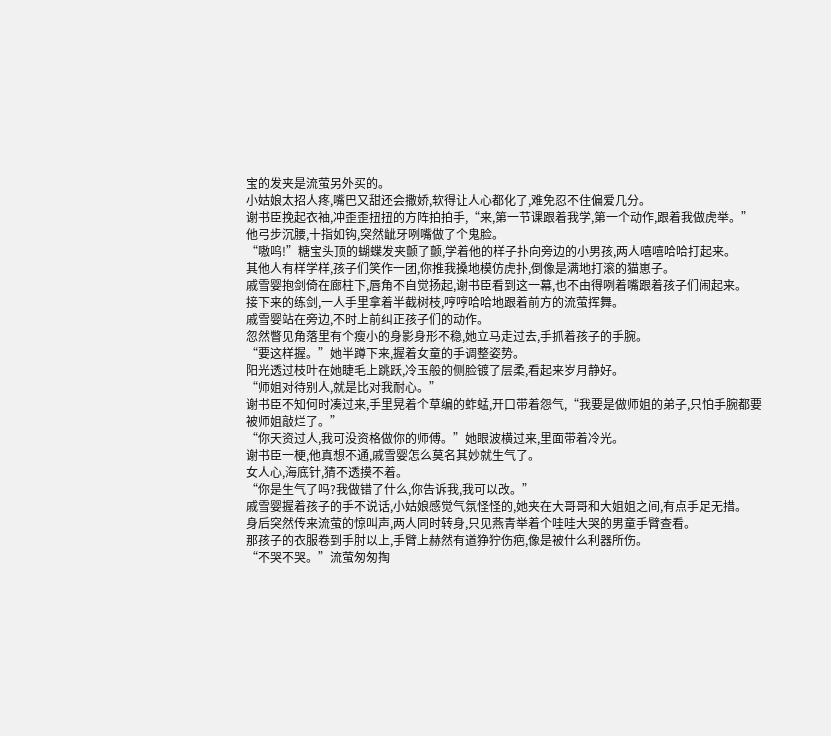宝的发夹是流萤另外买的。
小姑娘太招人疼,嘴巴又甜还会撒娇,软得让人心都化了,难免忍不住偏爱几分。
谢书臣挽起衣袖,冲歪歪扭扭的方阵拍拍手,“来,第一节课跟着我学,第一个动作,跟着我做虎举。”
他弓步沉腰,十指如钩,突然龇牙咧嘴做了个鬼脸。
“嗷呜!”糖宝头顶的蝴蝶发夹颤了颤,学着他的样子扑向旁边的小男孩,两人嘻嘻哈哈打起来。
其他人有样学样,孩子们笑作一团,你推我搡地模仿虎扑,倒像是满地打滚的猫崽子。
戚雪婴抱剑倚在廊柱下,唇角不自觉扬起,谢书臣看到这一幕,也不由得咧着嘴跟着孩子们闹起来。
接下来的练剑,一人手里拿着半截树枝,哼哼哈哈地跟着前方的流萤挥舞。
戚雪婴站在旁边,不时上前纠正孩子们的动作。
忽然瞥见角落里有个瘦小的身影身形不稳,她立马走过去,手抓着孩子的手腕。
“要这样握。”她半蹲下来,握着女童的手调整姿势。
阳光透过枝叶在她睫毛上跳跃,冷玉般的侧脸镀了层柔,看起来岁月静好。
“师姐对待别人,就是比对我耐心。”
谢书臣不知何时凑过来,手里晃着个草编的蚱蜢,开口带着怨气,“我要是做师姐的弟子,只怕手腕都要被师姐敲烂了。”
“你天资过人,我可没资格做你的师傅。”她眼波横过来,里面带着冷光。
谢书臣一梗,他真想不通,戚雪婴怎么莫名其妙就生气了。
女人心,海底针,猜不透摸不着。
“你是生气了吗?我做错了什么,你告诉我,我可以改。”
戚雪婴握着孩子的手不说话,小姑娘感觉气氛怪怪的,她夹在大哥哥和大姐姐之间,有点手足无措。
身后突然传来流萤的惊叫声,两人同时转身,只见燕青举着个哇哇大哭的男童手臂查看。
那孩子的衣服卷到手肘以上,手臂上赫然有道狰狞伤疤,像是被什么利器所伤。
“不哭不哭。”流萤匆匆掏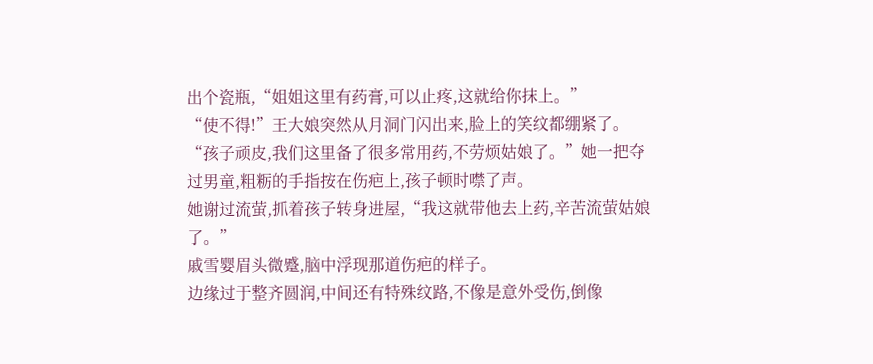出个瓷瓶,“姐姐这里有药膏,可以止疼,这就给你抹上。”
“使不得!”王大娘突然从月洞门闪出来,脸上的笑纹都绷紧了。
“孩子顽皮,我们这里备了很多常用药,不劳烦姑娘了。”她一把夺过男童,粗粝的手指按在伤疤上,孩子顿时噤了声。
她谢过流萤,抓着孩子转身进屋,“我这就带他去上药,辛苦流萤姑娘了。”
戚雪婴眉头微蹙,脑中浮现那道伤疤的样子。
边缘过于整齐圆润,中间还有特殊纹路,不像是意外受伤,倒像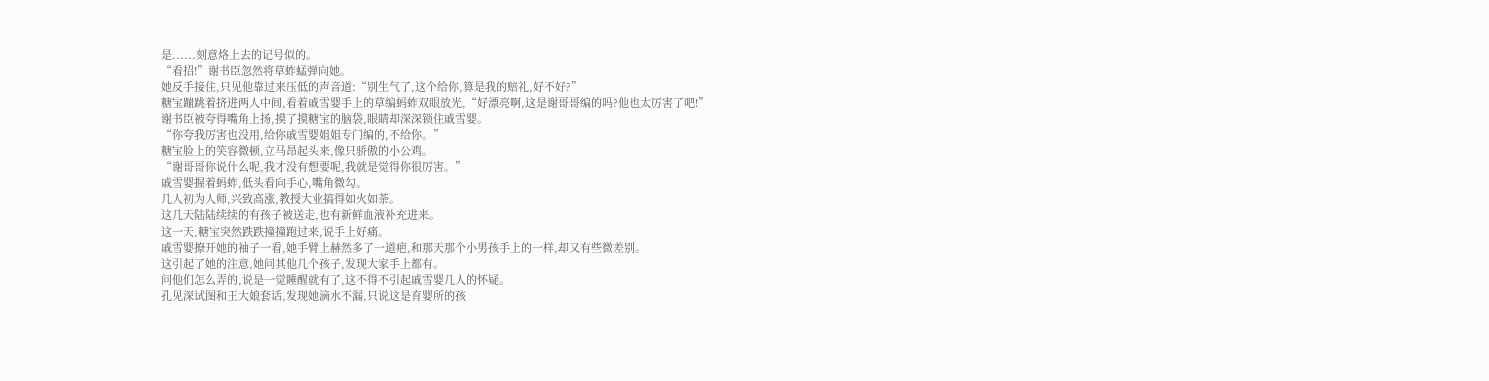是......刻意烙上去的记号似的。
“看招!”谢书臣忽然将草蚱蜢弹向她。
她反手接住,只见他靠过来压低的声音道:“别生气了,这个给你,算是我的赔礼,好不好?”
糖宝蹦跳着挤进两人中间,看着戚雪婴手上的草编蚂蚱双眼放光,“好漂亮啊,这是谢哥哥编的吗?他也太厉害了吧!”
谢书臣被夸得嘴角上扬,摸了摸糖宝的脑袋,眼睛却深深锁住戚雪婴。
“你夸我厉害也没用,给你戚雪婴姐姐专门编的,不给你。”
糖宝脸上的笑容微顿,立马昂起头来,像只骄傲的小公鸡。
“谢哥哥你说什么呢,我才没有想要呢,我就是觉得你很厉害。”
戚雪婴握着蚂蚱,低头看向手心,嘴角微勾。
几人初为人师,兴致高涨,教授大业搞得如火如荼。
这几天陆陆续续的有孩子被送走,也有新鲜血液补充进来。
这一天,糖宝突然跌跌撞撞跑过来,说手上好痛。
戚雪婴撩开她的袖子一看,她手臂上赫然多了一道疤,和那天那个小男孩手上的一样,却又有些微差别。
这引起了她的注意,她问其他几个孩子,发现大家手上都有。
问他们怎么弄的,说是一觉睡醒就有了,这不得不引起戚雪婴几人的怀疑。
孔见深试图和王大娘套话,发现她滴水不漏,只说这是育婴所的孩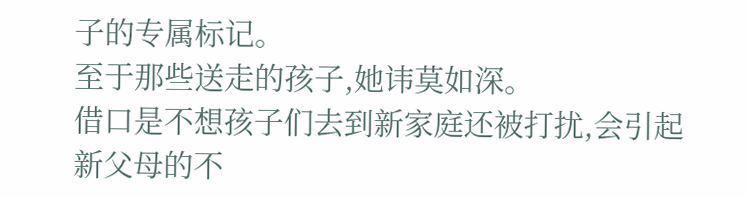子的专属标记。
至于那些送走的孩子,她讳莫如深。
借口是不想孩子们去到新家庭还被打扰,会引起新父母的不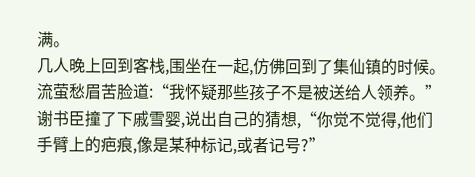满。
几人晚上回到客栈,围坐在一起,仿佛回到了集仙镇的时候。
流萤愁眉苦脸道:“我怀疑那些孩子不是被送给人领养。”
谢书臣撞了下戚雪婴,说出自己的猜想,“你觉不觉得,他们手臂上的疤痕,像是某种标记,或者记号?”